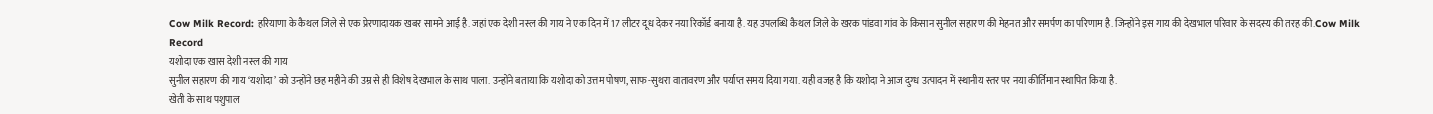Cow Milk Record: हरियाणा के कैथल जिले से एक प्रेरणादायक खबर सामने आई है. जहां एक देशी नस्ल की गाय ने एक दिन में 17 लीटर दूध देकर नया रिकॉर्ड बनाया है. यह उपलब्धि कैथल जिले के खरक पांडवा गांव के किसान सुनील सहारण की मेहनत और समर्पण का परिणाम है. जिन्होंने इस गाय की देखभाल परिवार के सदस्य की तरह की.Cow Milk Record
यशोदा एक खास देशी नस्ल की गाय
सुनील सहारण की गाय ‘यशोदा’ को उन्होंने छह महीने की उम्र से ही विशेष देखभाल के साथ पाला. उन्होंने बताया कि यशोदा को उत्तम पोषण, साफ-सुथरा वातावरण और पर्याप्त समय दिया गया. यही वजह है कि यशोदा ने आज दुग्ध उत्पादन में स्थानीय स्तर पर नया कीर्तिमान स्थापित किया है.
खेती के साथ पशुपाल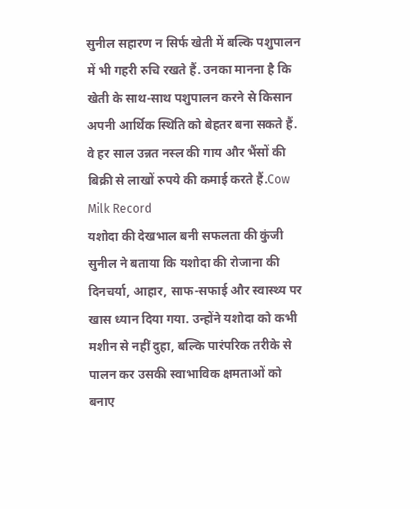सुनील सहारण न सिर्फ खेती में बल्कि पशुपालन में भी गहरी रुचि रखते हैं. उनका मानना है कि खेती के साथ-साथ पशुपालन करने से किसान अपनी आर्थिक स्थिति को बेहतर बना सकते हैं. वे हर साल उन्नत नस्ल की गाय और भैंसों की बिक्री से लाखों रुपये की कमाई करते हैं.Cow Milk Record
यशोदा की देखभाल बनी सफलता की कुंजी
सुनील ने बताया कि यशोदा की रोजाना की दिनचर्या, आहार, साफ-सफाई और स्वास्थ्य पर खास ध्यान दिया गया. उन्होंने यशोदा को कभी मशीन से नहीं दुहा, बल्कि पारंपरिक तरीके से पालन कर उसकी स्वाभाविक क्षमताओं को बनाए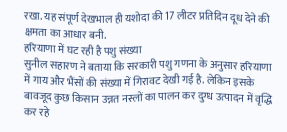रखा. यह संपूर्ण देखभाल ही यशोदा की 17 लीटर प्रतिदिन दूध देने की क्षमता का आधार बनी.
हरियाणा में घट रही है पशु संख्या
सुनील सहारण ने बताया कि सरकारी पशु गणना के अनुसार हरियाणा में गाय और भैंसों की संख्या में गिरावट देखी गई है. लेकिन इसके बावजूद कुछ किसान उन्नत नस्लों का पालन कर दुग्ध उत्पादन में वृद्धि कर रहे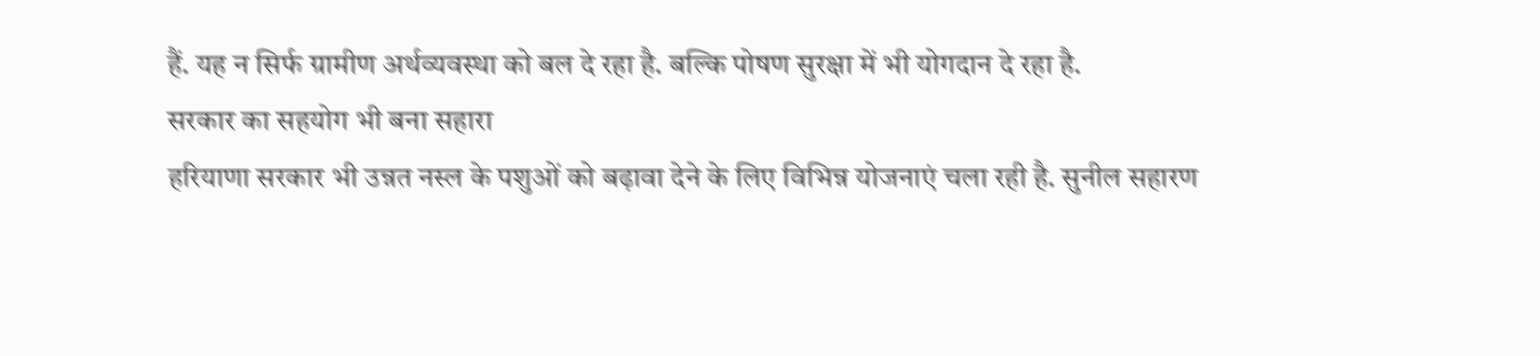हैं. यह न सिर्फ ग्रामीण अर्थव्यवस्था को बल दे रहा है. बल्कि पोषण सुरक्षा में भी योगदान दे रहा है.
सरकार का सहयोग भी बना सहारा
हरियाणा सरकार भी उन्नत नस्ल के पशुओं को बढ़ावा देने के लिए विभिन्न योजनाएं चला रही है. सुनील सहारण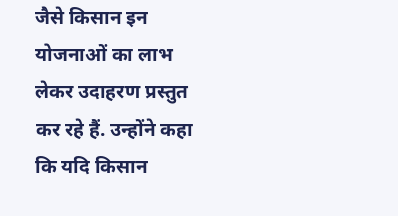जैसे किसान इन योजनाओं का लाभ लेकर उदाहरण प्रस्तुत कर रहे हैं. उन्होंने कहा कि यदि किसान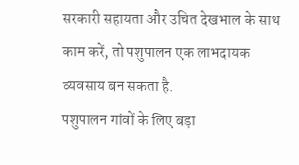सरकारी सहायता और उचित देखभाल के साथ काम करें, तो पशुपालन एक लाभदायक व्यवसाय बन सकता है.
पशुपालन गांवों के लिए बड़ा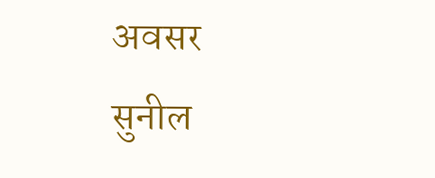अवसर
सुनील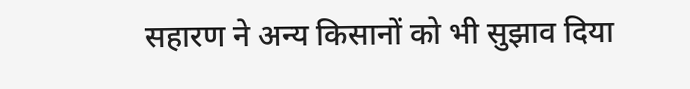सहारण ने अन्य किसानों को भी सुझाव दिया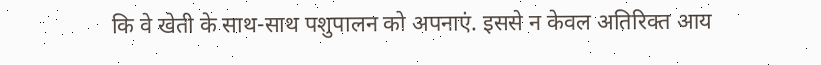कि वे खेती के साथ-साथ पशुपालन को अपनाएं. इससे न केवल अतिरिक्त आय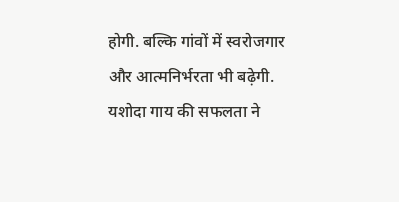होगी. बल्कि गांवों में स्वरोजगार और आत्मनिर्भरता भी बढ़ेगी. यशोदा गाय की सफलता ने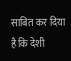साबित कर दिया है कि देशी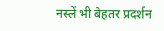नस्लें भी बेहतर प्रदर्शन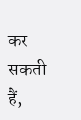कर सकती हैं,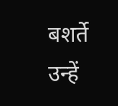बशर्ते उन्हें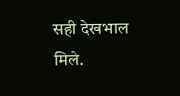सही देखभाल मिले.